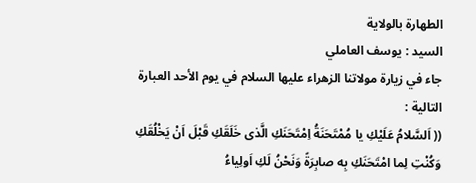الطهارة بالولاية
السيد : يوسف العاملي
جاء في زيارة مولاتنا الزهراء عليها السلام في يوم الأحد العبارة التالية :
(( اَلسَّلامُ عَلَيْكِ يا مُمْتَحَنَةُ اِمْتَحَنَكِ الَّذى خَلَقَكِ قَبْلَ اَنْ يَخْلُقَكِ وَكُنْتِ لِما امْتَحَنَكِ بِه صابِرَةً وَنَحْنُ لَكِ اَولِياءُ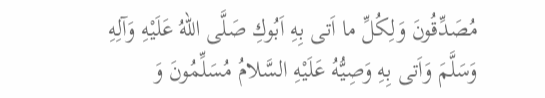مُصَدِّقُونَ وَلِكُلِّ ما اَتى بِهِ اَبُوكِ صَلَّى اللهُ عَلَيْهِ وَآلِهِ وَسَلَّمَ وَاَتى بِهِ وَصِيُّهُ عَلَيْهِ السَّلامُ مُسَلِّمُونَ وَ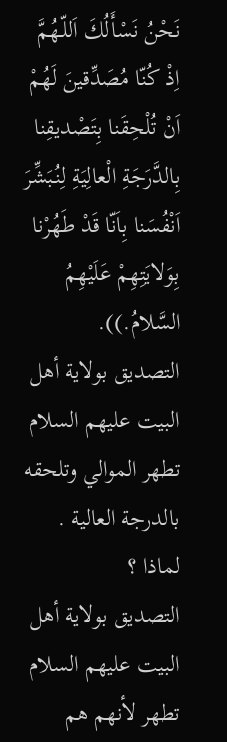نَحْنُ نَسْأَلُكَ اَللّـهُمَّ اِذْ كُنّا مُصَدِّقينَ لَهُمْ اَنْ تُلْحِقَنا بِتَصْديقِنا بِالدَّرَجَةِ الْعالِيَةِ لِنُبَشِّرَ اَنْفُسَنا بِاَنّا قَدْ طَهُرْنا بِوَلايَتِهِمْ عَلَيْهِمُ السَّلامُ.)).
التصديق بولاية أهل البيت عليهم السلام تطهر الموالي وتلحقه بالدرجة العالية .
لماذا ؟
التصديق بولاية أهل البيت عليهم السلام تطهر لأنهم هم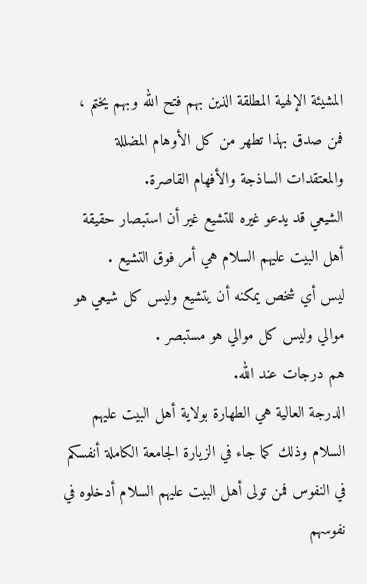المشيئة الإلهية المطلقة الذين بهم فتح الله وبهم يختم ، فمن صدق بهذا تطهر من كل الأوهام المضللة والمعتقدات الساذجة والأفهام القاصرة.
الشيعي قد يدعو غيره للتشيع غير أن استبصار حقيقة أهل البيت عليهم السلام هي أمر فوق التشيع .
ليس أي شخص يمكنه أن يتشيع وليس كل شيعي هو موالي وليس كل موالي هو مستبصر .
هم درجات عند الله.
الدرجة العالية هي الطهارة بولاية أهل البيت عليهم السلام وذلك كما جاء في الزيارة الجامعة الكاملة أنفسكم في النفوس فمن تولى أهل البيت عليهم السلام أدخلوه في نفوسهم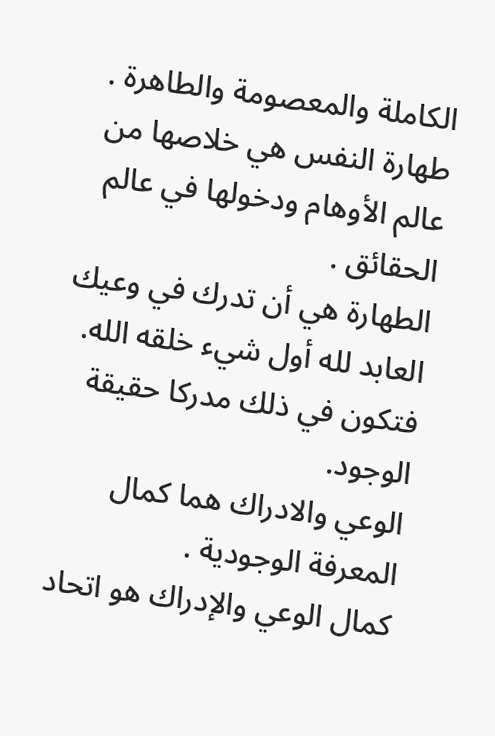الكاملة والمعصومة والطاهرة .
طهارة النفس هي خلاصها من عالم الأوهام ودخولها في عالم الحقائق .
الطهارة هي أن تدرك في وعيك العابد لله أول شيء خلقه الله. فتكون في ذلك مدركا حقيقة الوجود.
الوعي والادراك هما كمال المعرفة الوجودية .
كمال الوعي والإدراك هو اتحاد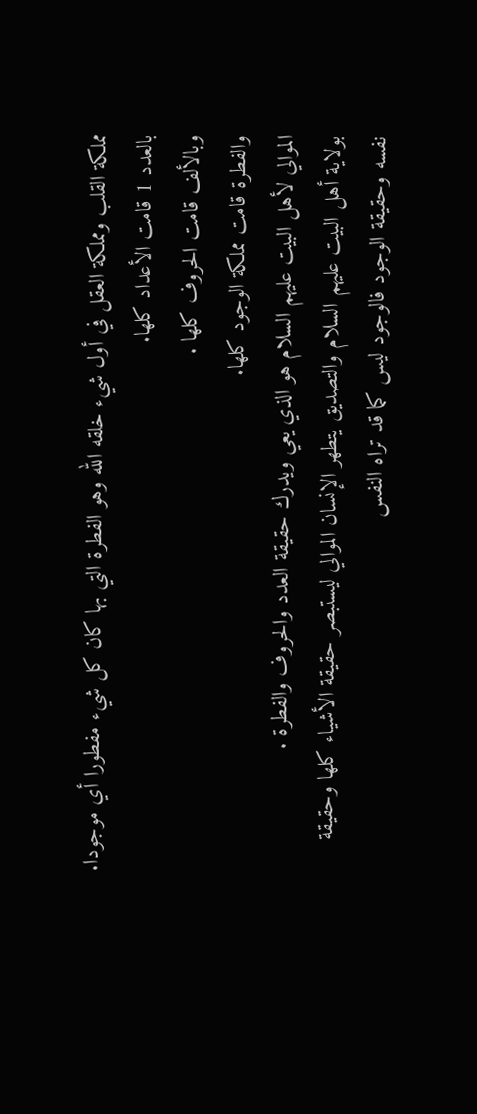مملكة القلب ومملكة العقل في أول شيء خلقه الله وهو الفطرة التي بها كان كل شيء مفطورا أي موجودا.
بالعدد 1 قامت الأعداد كلها.
وبالألف قامت الحروف كلها .
والفطرة قامت مملكة الوجود كلها.
الموالي لأهل البيت عليهم السلام هو الذي يعي ويدرك حقيقة العدد والحروف والفطرة .
بولاية أهل البيت عليهم السلام والتصديق يتطهر الإنسان الموالي ليستبصر حقيقة الأشياء كلها وحقيقة نفسه وحقيقة الوجود فالوجود ليس كما قد تراه النفس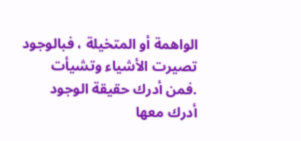الواهمة أو المتخيلة ، فبالوجود تصيرت الأشياء وتشيأت .فمن أدرك حقيقة الوجود أدرك معها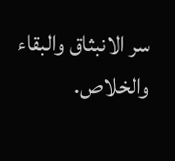سر الانبثاق والبقاء والخلاص.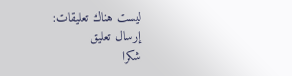ليست هناك تعليقات:
إرسال تعليق
شكرا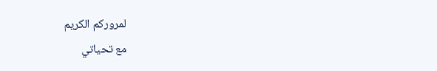لمروركم الكريم
مع تحياتي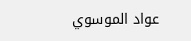عواد الموسوي